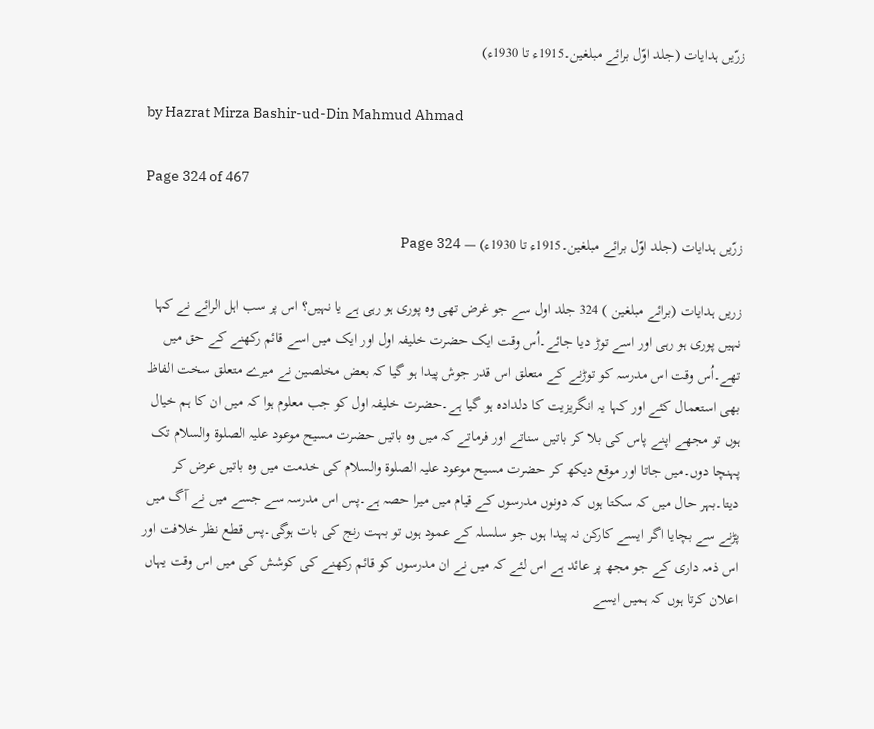زرّیں ہدایات (جلد اوّل برائے مبلغین۔1915ء تا 1930ء)

by Hazrat Mirza Bashir-ud-Din Mahmud Ahmad

Page 324 of 467

زرّیں ہدایات (جلد اوّل برائے مبلغین۔1915ء تا 1930ء) — Page 324

زریں ہدایات (برائے مبلغین ) 324 جلد اول سے جو غرض تھی وہ پوری ہو رہی ہے یا نہیں؟ اس پر سب اہل الرائے نے کہا نہیں پوری ہو رہی اور اسے توڑ دیا جائے۔اُس وقت ایک حضرت خلیفہ اول اور ایک میں اسے قائم رکھنے کے حق میں تھے۔اُس وقت اس مدرسہ کو توڑنے کے متعلق اس قدر جوش پیدا ہو گیا کہ بعض مخلصین نے میرے متعلق سخت الفاظ بھی استعمال کئے اور کہا یہ انگریزیت کا دلدادہ ہو گیا ہے۔حضرت خلیفہ اول کو جب معلوم ہوا کہ میں ان کا ہم خیال ہوں تو مجھے اپنے پاس کی بلا کر باتیں سناتے اور فرماتے کہ میں وہ باتیں حضرت مسیح موعود علیہ الصلوۃ والسلام تک پہنچا دوں۔میں جاتا اور موقع دیکھ کر حضرت مسیح موعود علیہ الصلوۃ والسلام کی خدمت میں وہ باتیں عرض کر دیتا۔بہر حال میں کہ سکتا ہوں کہ دونوں مدرسوں کے قیام میں میرا حصہ ہے۔پس اس مدرسہ سے جسے میں نے آگ میں پڑنے سے بچایا اگر ایسے کارکن نہ پیدا ہوں جو سلسلہ کے عمود ہوں تو بہت رنج کی بات ہوگی۔پس قطع نظر خلافت اور اس ذمہ داری کے جو مجھ پر عائد ہے اس لئے کہ میں نے ان مدرسوں کو قائم رکھنے کی کوشش کی میں اس وقت یہاں اعلان کرتا ہوں کہ ہمیں ایسے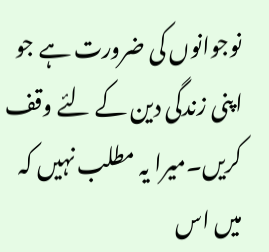نوجوانوں کی ضرورت ہے جو اپنی زندگی دین کے لئے وقف کریں۔میرا یہ مطلب نہیں کہ میں اس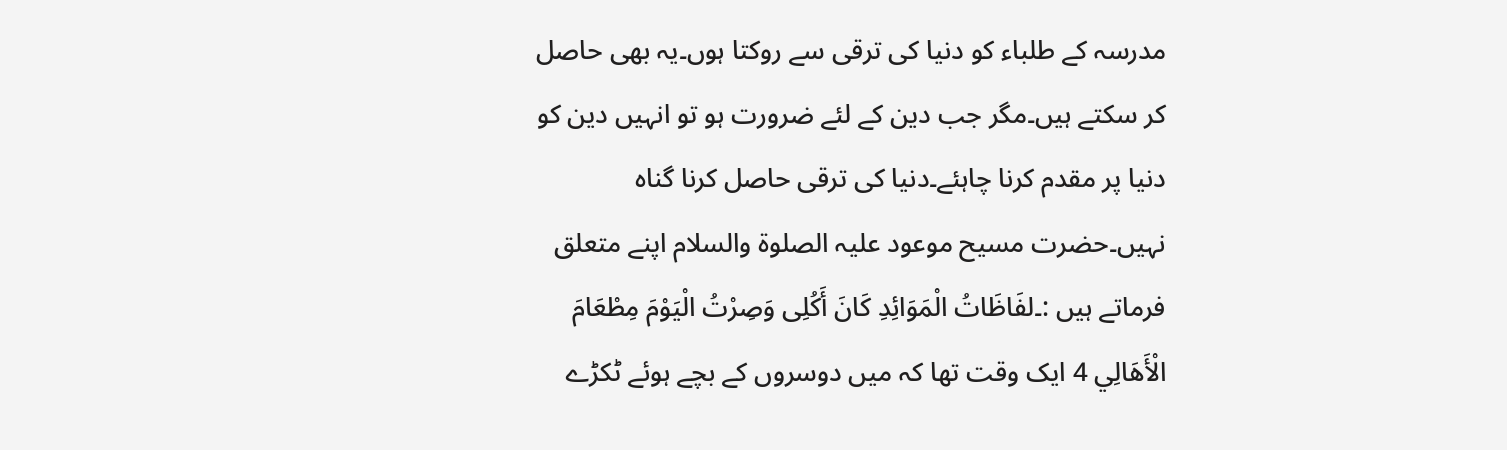مدرسہ کے طلباء کو دنیا کی ترقی سے روکتا ہوں۔یہ بھی حاصل کر سکتے ہیں۔مگر جب دین کے لئے ضرورت ہو تو انہیں دین کو دنیا پر مقدم کرنا چاہئے۔دنیا کی ترقی حاصل کرنا گناہ نہیں۔حضرت مسیح موعود علیہ الصلوۃ والسلام اپنے متعلق فرماتے ہیں :۔لفَاظَاتُ الْمَوَائِدِ كَانَ أَكُلِى وَصِرْتُ الْيَوْمَ مِطْعَامَ الْأَهَالِي 4 ایک وقت تھا کہ میں دوسروں کے بچے ہوئے ٹکڑے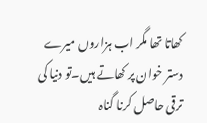کھاتا تھا مگر اب ہزاروں میرے دستر خوان پر کھاتے ہیں۔تو دنیا کی ترقی حاصل کرنا گناہ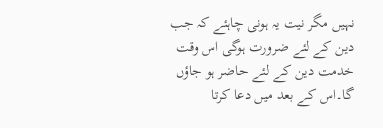نہیں مگر نیت یہ ہونی چاہئے کہ جب دین کے لئے ضرورت ہوگی اس وقت خدمت دین کے لئے حاضر ہو جاؤں گا۔اس کے بعد میں دعا کرتا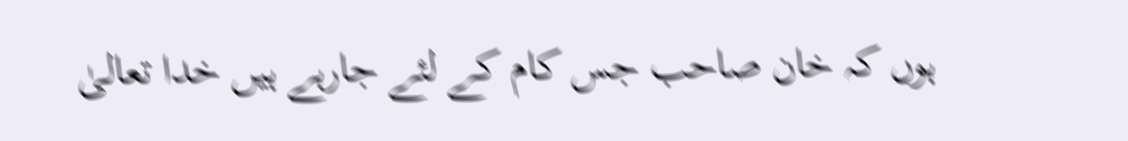ہوں کہ خان صاحب جس کام کے لئے جارہے ہیں خدا تعالیٰ